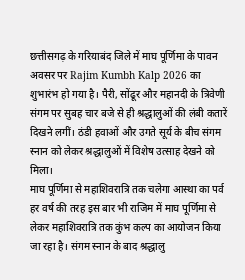छत्तीसगढ़ के गरियाबंद जिले में माघ पूर्णिमा के पावन अवसर पर Rajim Kumbh Kalp 2026 का शुभारंभ हो गया है। पैरी, सोंढूर और महानदी के त्रिवेणी संगम पर सुबह चार बजे से ही श्रद्धालुओं की लंबी कतारें दिखने लगीं। ठंडी हवाओं और उगते सूर्य के बीच संगम स्नान को लेकर श्रद्धालुओं में विशेष उत्साह देखने को मिला।
माघ पूर्णिमा से महाशिवरात्रि तक चलेगा आस्था का पर्व
हर वर्ष की तरह इस बार भी राजिम में माघ पूर्णिमा से लेकर महाशिवरात्रि तक कुंभ कल्प का आयोजन किया जा रहा है। संगम स्नान के बाद श्रद्धालु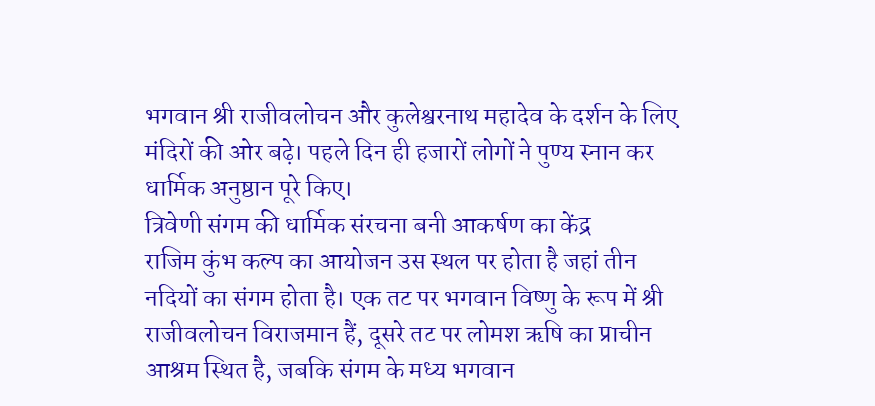भगवान श्री राजीवलोचन और कुलेश्वरनाथ महादेव के दर्शन के लिए मंदिरों की ओर बढ़े। पहले दिन ही हजारों लोगों ने पुण्य स्नान कर धार्मिक अनुष्ठान पूरे किए।
त्रिवेणी संगम की धार्मिक संरचना बनी आकर्षण का केंद्र
राजिम कुंभ कल्प का आयोजन उस स्थल पर होता है जहां तीन नदियों का संगम होता है। एक तट पर भगवान विष्णु के रूप में श्री राजीवलोचन विराजमान हैं, दूसरे तट पर लोमश ऋषि का प्राचीन आश्रम स्थित है, जबकि संगम के मध्य भगवान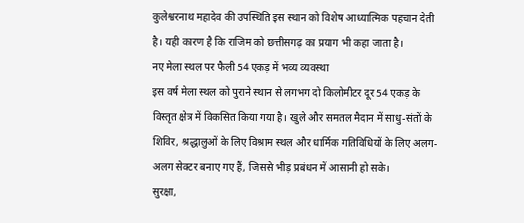कुलेश्वरनाथ महादेव की उपस्थिति इस स्थान को विशेष आध्यात्मिक पहचान देती है। यही कारण है कि राजिम को छत्तीसगढ़ का प्रयाग भी कहा जाता है।
नए मेला स्थल पर फैली 54 एकड़ में भव्य व्यवस्था
इस वर्ष मेला स्थल को पुराने स्थान से लगभग दो किलोमीटर दूर 54 एकड़ के विस्तृत क्षेत्र में विकसित किया गया है। खुले और समतल मैदान में साधु-संतों के शिविर, श्रद्धालुओं के लिए विश्राम स्थल और धार्मिक गतिविधियों के लिए अलग-अलग सेक्टर बनाए गए हैं, जिससे भीड़ प्रबंधन में आसानी हो सके।
सुरक्षा,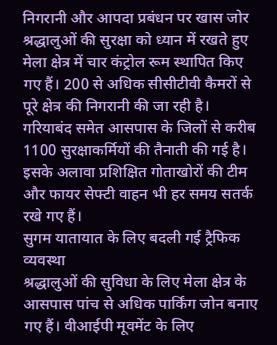निगरानी और आपदा प्रबंधन पर खास जोर
श्रद्धालुओं की सुरक्षा को ध्यान में रखते हुए मेला क्षेत्र में चार कंट्रोल रूम स्थापित किए गए हैं। 200 से अधिक सीसीटीवी कैमरों से पूरे क्षेत्र की निगरानी की जा रही है। गरियाबंद समेत आसपास के जिलों से करीब 1100 सुरक्षाकर्मियों की तैनाती की गई है। इसके अलावा प्रशिक्षित गोताखोरों की टीम और फायर सेफ्टी वाहन भी हर समय सतर्क रखे गए हैं।
सुगम यातायात के लिए बदली गई ट्रैफिक व्यवस्था
श्रद्धालुओं की सुविधा के लिए मेला क्षेत्र के आसपास पांच से अधिक पार्किंग जोन बनाए गए हैं। वीआईपी मूवमेंट के लिए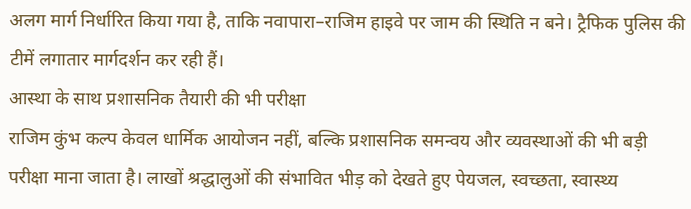अलग मार्ग निर्धारित किया गया है, ताकि नवापारा–राजिम हाइवे पर जाम की स्थिति न बने। ट्रैफिक पुलिस की टीमें लगातार मार्गदर्शन कर रही हैं।
आस्था के साथ प्रशासनिक तैयारी की भी परीक्षा
राजिम कुंभ कल्प केवल धार्मिक आयोजन नहीं, बल्कि प्रशासनिक समन्वय और व्यवस्थाओं की भी बड़ी परीक्षा माना जाता है। लाखों श्रद्धालुओं की संभावित भीड़ को देखते हुए पेयजल, स्वच्छता, स्वास्थ्य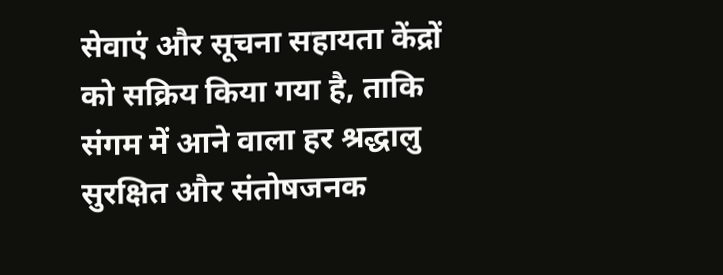सेवाएं और सूचना सहायता केंद्रों को सक्रिय किया गया है, ताकि संगम में आने वाला हर श्रद्धालु सुरक्षित और संतोषजनक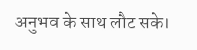अनुभव के साथ लौट सके।